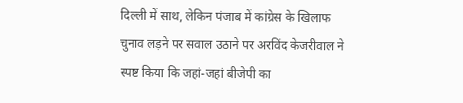दिल्ली में साथ, लेकिन पंजाब में कांग्रेस के खिलाफ चुनाव लड़ने पर सवाल उठाने पर अरविंद केजरीवाल ने स्पष्ट किया कि जहां-जहां बीजेपी का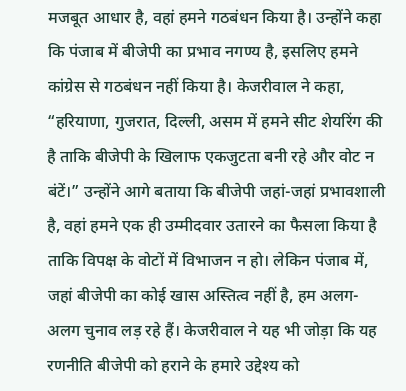मजबूत आधार है, वहां हमने गठबंधन किया है। उन्होंने कहा कि पंजाब में बीजेपी का प्रभाव नगण्य है, इसलिए हमने कांग्रेस से गठबंधन नहीं किया है। केजरीवाल ने कहा, “हरियाणा, गुजरात, दिल्ली, असम में हमने सीट शेयरिंग की है ताकि बीजेपी के खिलाफ एकजुटता बनी रहे और वोट न बंटें।” उन्होंने आगे बताया कि बीजेपी जहां-जहां प्रभावशाली है, वहां हमने एक ही उम्मीदवार उतारने का फैसला किया है ताकि विपक्ष के वोटों में विभाजन न हो। लेकिन पंजाब में, जहां बीजेपी का कोई खास अस्तित्व नहीं है, हम अलग-अलग चुनाव लड़ रहे हैं। केजरीवाल ने यह भी जोड़ा कि यह रणनीति बीजेपी को हराने के हमारे उद्देश्य को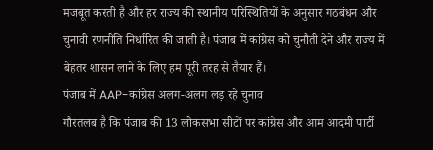मजबूत करती है और हर राज्य की स्थानीय परिस्थितियों के अनुसार गठबंधन और चुनावी रणनीति निर्धारित की जाती है। पंजाब में कांग्रेस को चुनौती देने और राज्य में बेहतर शासन लाने के लिए हम पूरी तरह से तैयार हैं।
पंजाब में AAP-कांग्रेस अलग-अलग लड़ रहे चुनाव
गौरतलब है कि पंजाब की 13 लोकसभा सीटों पर कांग्रेस और आम आदमी पार्टी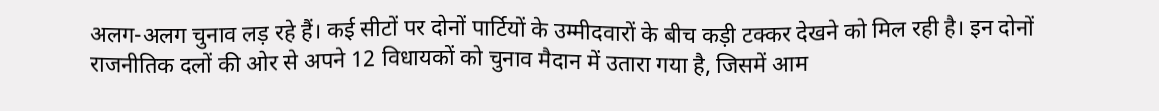अलग-अलग चुनाव लड़ रहे हैं। कई सीटों पर दोनों पार्टियों के उम्मीदवारों के बीच कड़ी टक्कर देखने को मिल रही है। इन दोनों राजनीतिक दलों की ओर से अपने 12 विधायकों को चुनाव मैदान में उतारा गया है, जिसमें आम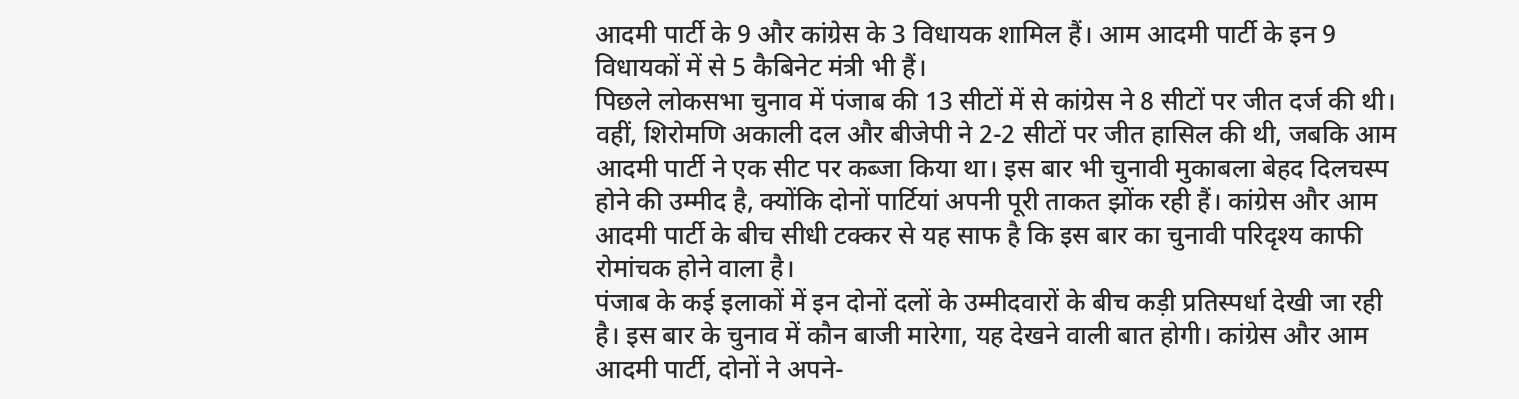आदमी पार्टी के 9 और कांग्रेस के 3 विधायक शामिल हैं। आम आदमी पार्टी के इन 9 विधायकों में से 5 कैबिनेट मंत्री भी हैं।
पिछले लोकसभा चुनाव में पंजाब की 13 सीटों में से कांग्रेस ने 8 सीटों पर जीत दर्ज की थी। वहीं, शिरोमणि अकाली दल और बीजेपी ने 2-2 सीटों पर जीत हासिल की थी, जबकि आम आदमी पार्टी ने एक सीट पर कब्जा किया था। इस बार भी चुनावी मुकाबला बेहद दिलचस्प होने की उम्मीद है, क्योंकि दोनों पार्टियां अपनी पूरी ताकत झोंक रही हैं। कांग्रेस और आम आदमी पार्टी के बीच सीधी टक्कर से यह साफ है कि इस बार का चुनावी परिदृश्य काफी रोमांचक होने वाला है।
पंजाब के कई इलाकों में इन दोनों दलों के उम्मीदवारों के बीच कड़ी प्रतिस्पर्धा देखी जा रही है। इस बार के चुनाव में कौन बाजी मारेगा, यह देखने वाली बात होगी। कांग्रेस और आम आदमी पार्टी, दोनों ने अपने-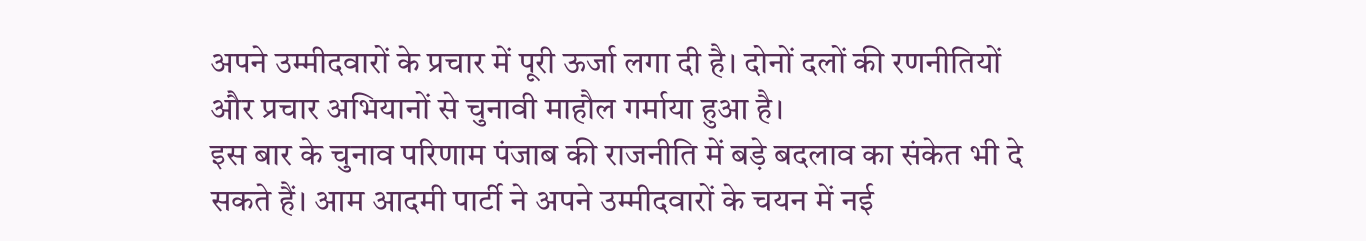अपने उम्मीदवारों के प्रचार में पूरी ऊर्जा लगा दी है। दोनों दलों की रणनीतियों और प्रचार अभियानों से चुनावी माहौल गर्माया हुआ है।
इस बार के चुनाव परिणाम पंजाब की राजनीति में बड़े बदलाव का संकेत भी दे सकते हैं। आम आदमी पार्टी ने अपने उम्मीदवारों के चयन में नई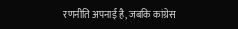रणनीति अपनाई है, जबकि कांग्रेस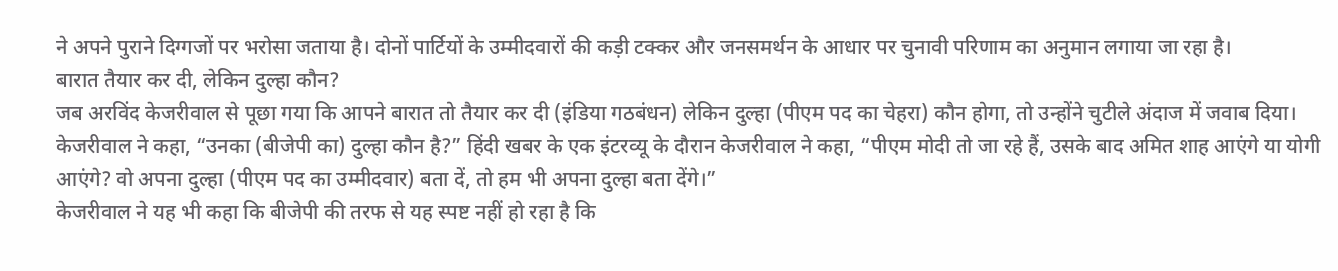ने अपने पुराने दिग्गजों पर भरोसा जताया है। दोनों पार्टियों के उम्मीदवारों की कड़ी टक्कर और जनसमर्थन के आधार पर चुनावी परिणाम का अनुमान लगाया जा रहा है।
बारात तैयार कर दी, लेकिन दुल्हा कौन?
जब अरविंद केजरीवाल से पूछा गया कि आपने बारात तो तैयार कर दी (इंडिया गठबंधन) लेकिन दुल्हा (पीएम पद का चेहरा) कौन होगा, तो उन्होंने चुटीले अंदाज में जवाब दिया। केजरीवाल ने कहा, “उनका (बीजेपी का) दुल्हा कौन है?” हिंदी खबर के एक इंटरव्यू के दौरान केजरीवाल ने कहा, “पीएम मोदी तो जा रहे हैं, उसके बाद अमित शाह आएंगे या योगी आएंगे? वो अपना दुल्हा (पीएम पद का उम्मीदवार) बता दें, तो हम भी अपना दुल्हा बता देंगे।”
केजरीवाल ने यह भी कहा कि बीजेपी की तरफ से यह स्पष्ट नहीं हो रहा है कि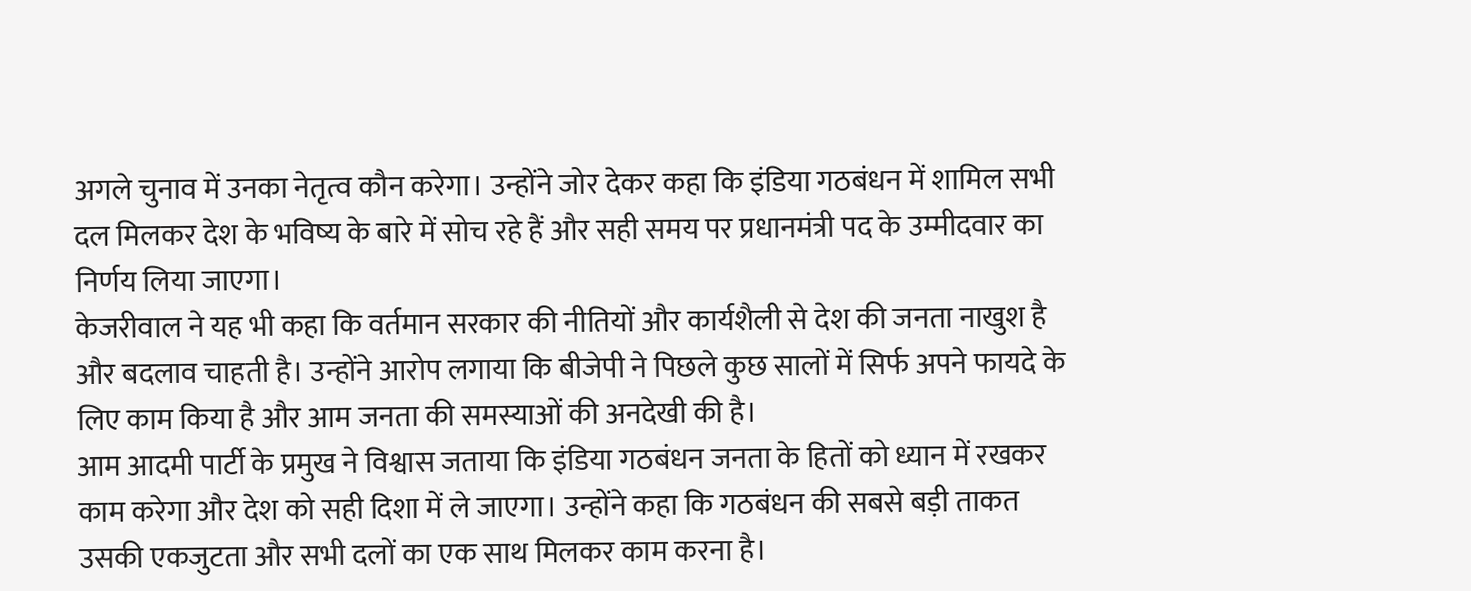अगले चुनाव में उनका नेतृत्व कौन करेगा। उन्होंने जोर देकर कहा कि इंडिया गठबंधन में शामिल सभी दल मिलकर देश के भविष्य के बारे में सोच रहे हैं और सही समय पर प्रधानमंत्री पद के उम्मीदवार का निर्णय लिया जाएगा।
केजरीवाल ने यह भी कहा कि वर्तमान सरकार की नीतियों और कार्यशैली से देश की जनता नाखुश है और बदलाव चाहती है। उन्होंने आरोप लगाया कि बीजेपी ने पिछले कुछ सालों में सिर्फ अपने फायदे के लिए काम किया है और आम जनता की समस्याओं की अनदेखी की है।
आम आदमी पार्टी के प्रमुख ने विश्वास जताया कि इंडिया गठबंधन जनता के हितों को ध्यान में रखकर काम करेगा और देश को सही दिशा में ले जाएगा। उन्होंने कहा कि गठबंधन की सबसे बड़ी ताकत उसकी एकजुटता और सभी दलों का एक साथ मिलकर काम करना है।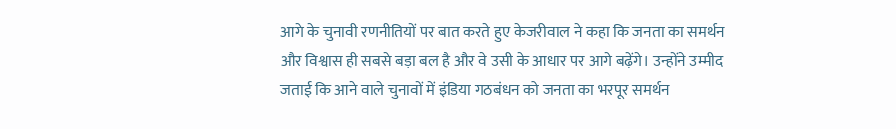आगे के चुनावी रणनीतियों पर बात करते हुए केजरीवाल ने कहा कि जनता का समर्थन और विश्वास ही सबसे बड़ा बल है और वे उसी के आधार पर आगे बढ़ेंगे। उन्होंने उम्मीद जताई कि आने वाले चुनावों में इंडिया गठबंधन को जनता का भरपूर समर्थन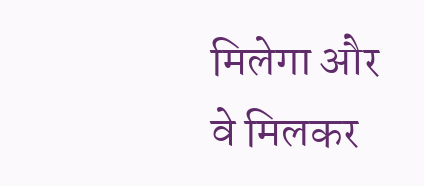मिलेगा और वे मिलकर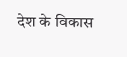देश के विकास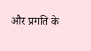और प्रगति के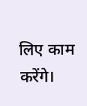लिए काम करेंगे।